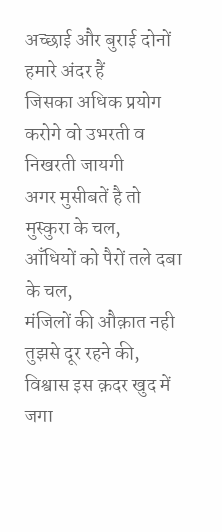अच्छाई और बुराई दोनों हमारे अंदर हैं
जिसका अधिक प्रयोग करोगे वो उभरती व निखरती जायगी
अगर मुसीबतें है तो मुस्कुरा के चल,
आँधियों को पैरों तले दबा के चल,
मंजिलों की औक़ात नही तुझसे दूर रहने की,
विश्वास इस क़दर खुद में जगा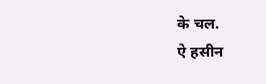के चल.
ऐ हसीन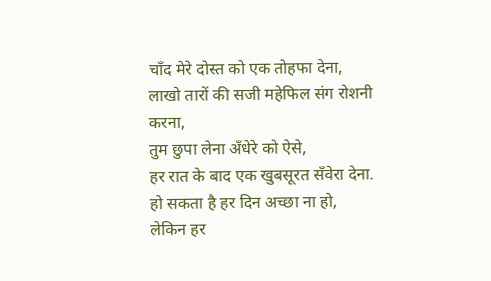चाँद मेरे दोस्त को एक तोहफा देना,
लाखो तारों की सजी महेफिल संग रोशनी करना,
तुम छुपा लेना अँधेरे को ऐसे,
हर रात के बाद एक खुबसूरत सँवेरा देना.
हो सकता है हर दिन अच्छा ना हो,
लेकिन हर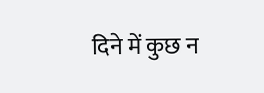दिने में कुछ न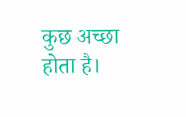कुछ अच्छा होता है।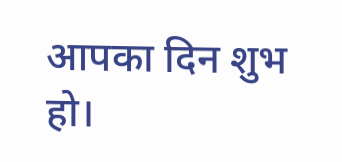आपका दिन शुभ हो।